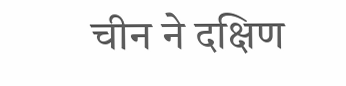चीन ने दक्षिण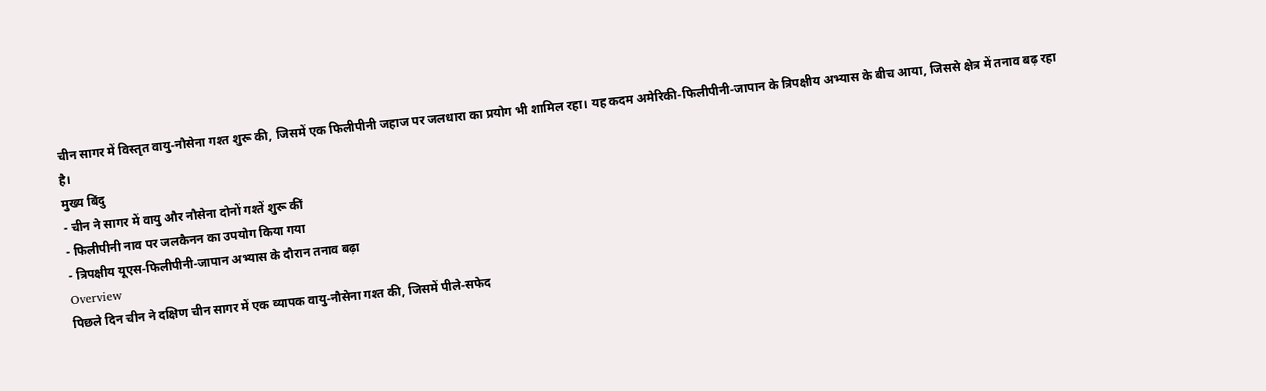चीन सागर में विस्तृत वायु‑नौसेना गश्त शुरू की, जिसमें एक फिलीपीनी जहाज पर जलधारा का प्रयोग भी शामिल रहा। यह कदम अमेरिकी‑फिलीपीनी‑जापान के त्रिपक्षीय अभ्यास के बीच आया, जिससे क्षेत्र में तनाव बढ़ रहा है।
मुख्य बिंदु
- चीन ने सागर में वायु और नौसेना दोनों गश्तें शुरू कीं
- फिलीपीनी नाव पर जलकैनन का उपयोग किया गया
- त्रिपक्षीय यूएस‑फिलीपीनी‑जापान अभ्यास के दौरान तनाव बढ़ा
Overview
पिछले दिन चीन ने दक्षिण चीन सागर में एक व्यापक वायु‑नौसेना गश्त की, जिसमें पीले‑सफेद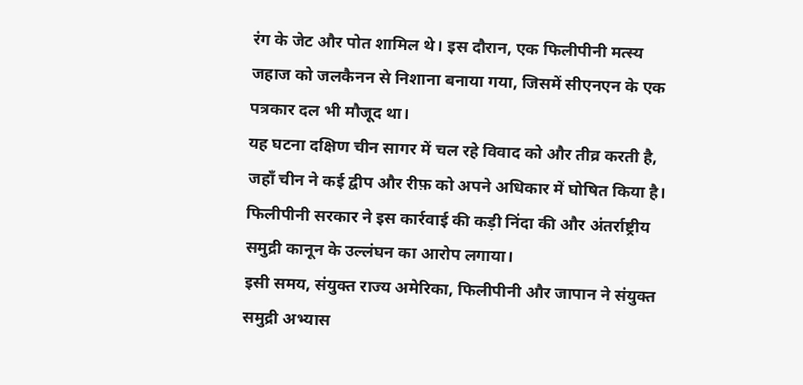रंग के जेट और पोत शामिल थे। इस दौरान, एक फिलीपीनी मत्स्य जहाज को जलकैनन से निशाना बनाया गया, जिसमें सीएनएन के एक पत्रकार दल भी मौजूद था।
यह घटना दक्षिण चीन सागर में चल रहे विवाद को और तीव्र करती है, जहाँ चीन ने कई द्वीप और रीफ़ को अपने अधिकार में घोषित किया है। फिलीपीनी सरकार ने इस कार्रवाई की कड़ी निंदा की और अंतर्राष्ट्रीय समुद्री कानून के उल्लंघन का आरोप लगाया।
इसी समय, संयुक्त राज्य अमेरिका, फिलीपीनी और जापान ने संयुक्त समुद्री अभ्यास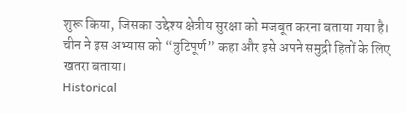शुरू किया, जिसका उद्देश्य क्षेत्रीय सुरक्षा को मजबूत करना बताया गया है। चीन ने इस अभ्यास को “त्रुटिपूर्ण” कहा और इसे अपने समुद्री हितों के लिए खतरा बताया।
Historical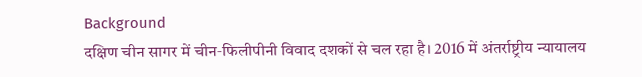Background
दक्षिण चीन सागर में चीन‑फिलीपीनी विवाद दशकों से चल रहा है। 2016 में अंतर्राष्ट्रीय न्यायालय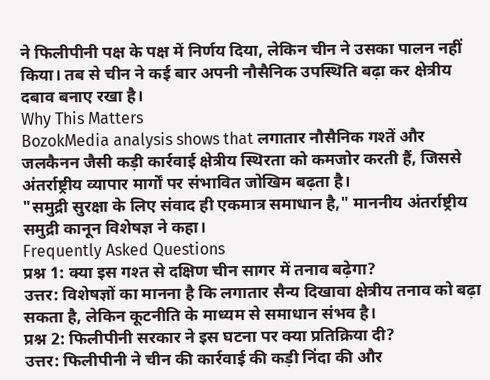ने फिलीपीनी पक्ष के पक्ष में निर्णय दिया, लेकिन चीन ने उसका पालन नहीं किया। तब से चीन ने कई बार अपनी नौसैनिक उपस्थिति बढ़ा कर क्षेत्रीय दबाव बनाए रखा है।
Why This Matters
BozokMedia analysis shows that लगातार नौसैनिक गश्तें और जलकैनन जैसी कड़ी कार्रवाई क्षेत्रीय स्थिरता को कमजोर करती हैं, जिससे अंतर्राष्ट्रीय व्यापार मार्गों पर संभावित जोखिम बढ़ता है।
"समुद्री सुरक्षा के लिए संवाद ही एकमात्र समाधान है," माननीय अंतर्राष्ट्रीय समुद्री कानून विशेषज्ञ ने कहा।
Frequently Asked Questions
प्रश्न 1: क्या इस गश्त से दक्षिण चीन सागर में तनाव बढ़ेगा?
उत्तर: विशेषज्ञों का मानना है कि लगातार सैन्य दिखावा क्षेत्रीय तनाव को बढ़ा सकता है, लेकिन कूटनीति के माध्यम से समाधान संभव है।
प्रश्न 2: फिलीपीनी सरकार ने इस घटना पर क्या प्रतिक्रिया दी?
उत्तर: फिलीपीनी ने चीन की कार्रवाई की कड़ी निंदा की और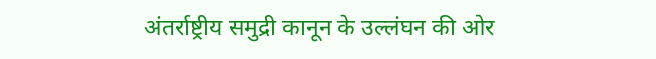अंतर्राष्ट्रीय समुद्री कानून के उल्लंघन की ओर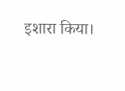इशारा किया।